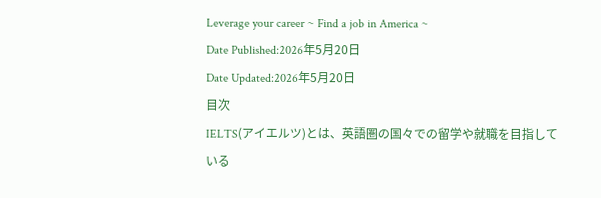Leverage your career ~ Find a job in America ~
Date Published:2026年5月20日
Date Updated:2026年5月20日
目次
IELTS(アイエルツ)とは、英語圏の国々での留学や就職を目指している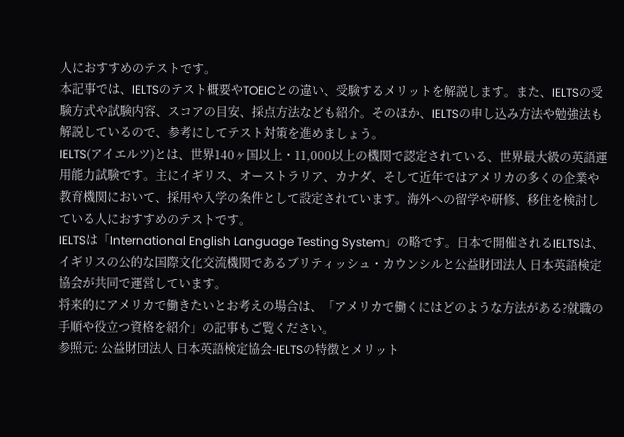人におすすめのテストです。
本記事では、IELTSのテスト概要やTOEICとの違い、受験するメリットを解説します。また、IELTSの受験方式や試験内容、スコアの目安、採点方法なども紹介。そのほか、IELTSの申し込み方法や勉強法も解説しているので、参考にしてテスト対策を進めましょう。
IELTS(アイエルツ)とは、世界140ヶ国以上・11,000以上の機関で認定されている、世界最大級の英語運用能力試験です。主にイギリス、オーストラリア、カナダ、そして近年ではアメリカの多くの企業や教育機関において、採用や入学の条件として設定されています。海外への留学や研修、移住を検討している人におすすめのテストです。
IELTSは「International English Language Testing System」の略です。日本で開催されるIELTSは、イギリスの公的な国際文化交流機関であるブリティッシュ・カウンシルと公益財団法人 日本英語検定協会が共同で運営しています。
将来的にアメリカで働きたいとお考えの場合は、「アメリカで働くにはどのような方法がある?就職の手順や役立つ資格を紹介」の記事もご覧ください。
参照元: 公益財団法人 日本英語検定協会-IELTSの特徴とメリット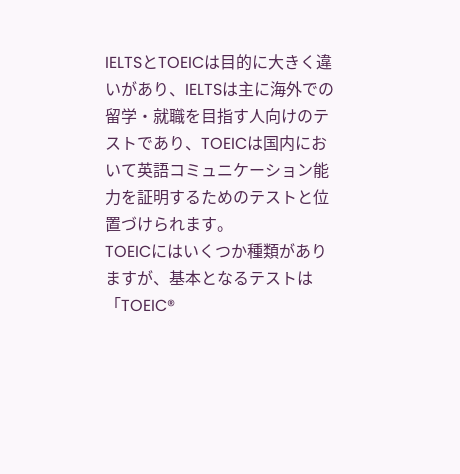IELTSとTOEICは目的に大きく違いがあり、IELTSは主に海外での留学・就職を目指す人向けのテストであり、TOEICは国内において英語コミュニケーション能力を証明するためのテストと位置づけられます。
TOEICにはいくつか種類がありますが、基本となるテストは「TOEIC®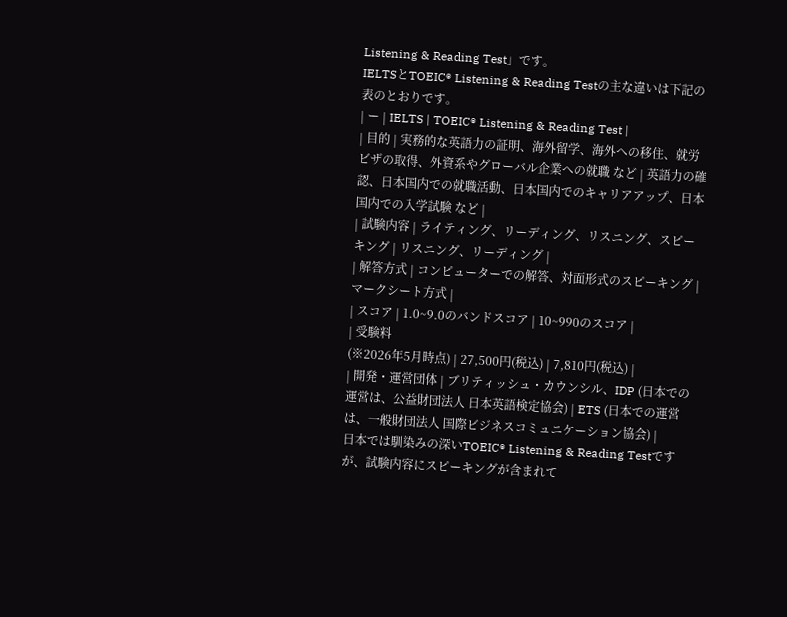Listening & Reading Test」です。
IELTSとTOEIC® Listening & Reading Testの主な違いは下記の表のとおりです。
| ー | IELTS | TOEIC® Listening & Reading Test |
| 目的 | 実務的な英語力の証明、海外留学、海外への移住、就労ビザの取得、外資系やグローバル企業への就職 など | 英語力の確認、日本国内での就職活動、日本国内でのキャリアアップ、日本国内での入学試験 など |
| 試験内容 | ライティング、リーディング、リスニング、スピーキング | リスニング、リーディング |
| 解答方式 | コンピューターでの解答、対面形式のスピーキング | マークシート方式 |
| スコア | 1.0~9.0のバンドスコア | 10~990のスコア |
| 受験料
(※2026年5月時点) | 27,500円(税込) | 7,810円(税込) |
| 開発・運営団体 | ブリティッシュ・カウンシル、IDP (日本での運営は、公益財団法人 日本英語検定協会) | ETS (日本での運営は、一般財団法人 国際ビジネスコミュニケーション協会) |
日本では馴染みの深いTOEIC® Listening & Reading Testですが、試験内容にスピーキングが含まれて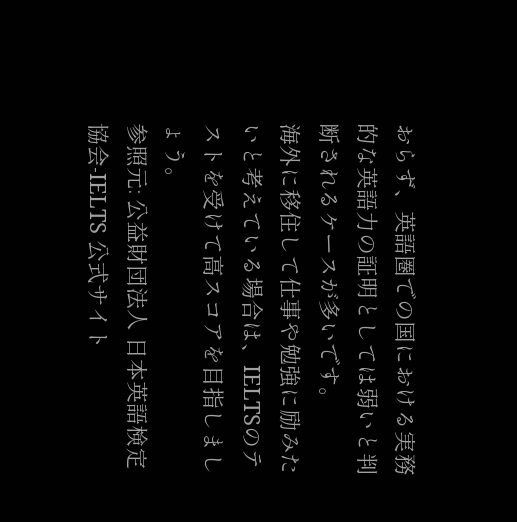おらず、英語圏での国における実務的な英語力の証明としては弱いと判断されるケースが多いです。
海外に移住して仕事や勉強に励みたいと考えている場合は、IELTSのテストを受けて高スコアを目指しましょう。
参照元: 公益財団法人 日本英語検定協会-IELTS 公式サイト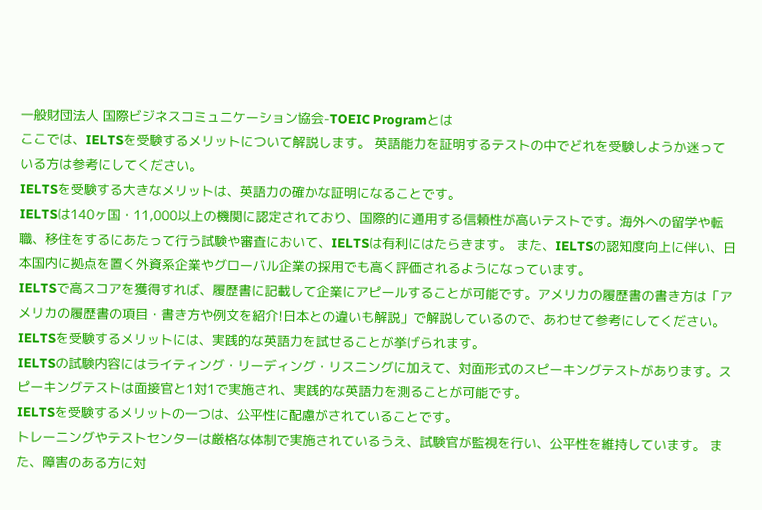一般財団法人 国際ビジネスコミュニケーション協会-TOEIC Programとは
ここでは、IELTSを受験するメリットについて解説します。 英語能力を証明するテストの中でどれを受験しようか迷っている方は参考にしてください。
IELTSを受験する大きなメリットは、英語力の確かな証明になることです。
IELTSは140ヶ国・11,000以上の機関に認定されており、国際的に通用する信頼性が高いテストです。海外への留学や転職、移住をするにあたって行う試験や審査において、IELTSは有利にはたらきます。 また、IELTSの認知度向上に伴い、日本国内に拠点を置く外資系企業やグローバル企業の採用でも高く評価されるようになっています。
IELTSで高スコアを獲得すれば、履歴書に記載して企業にアピールすることが可能です。アメリカの履歴書の書き方は「アメリカの履歴書の項目・書き方や例文を紹介!日本との違いも解説」で解説しているので、あわせて参考にしてください。
IELTSを受験するメリットには、実践的な英語力を試せることが挙げられます。
IELTSの試験内容にはライティング・リーディング・リスニングに加えて、対面形式のスピーキングテストがあります。スピーキングテストは面接官と1対1で実施され、実践的な英語力を測ることが可能です。
IELTSを受験するメリットの一つは、公平性に配慮がされていることです。
トレーニングやテストセンターは厳格な体制で実施されているうえ、試験官が監視を行い、公平性を維持しています。 また、障害のある方に対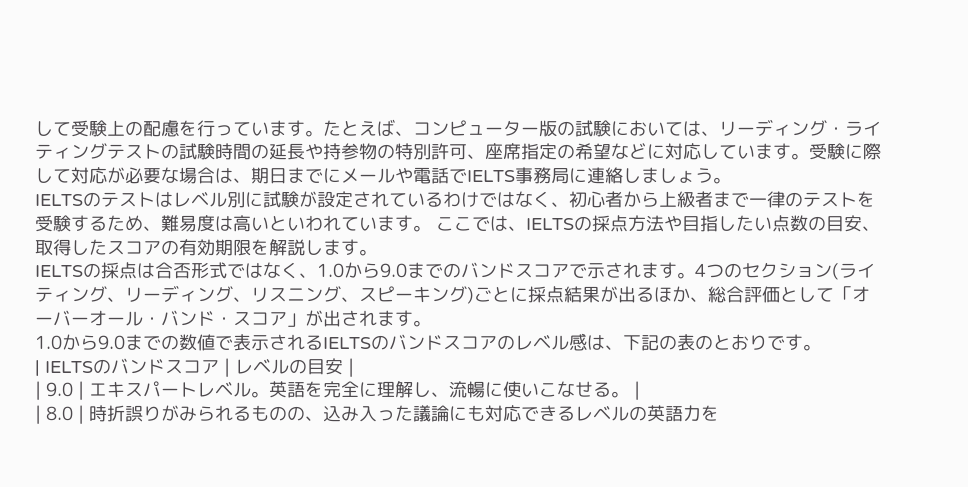して受験上の配慮を行っています。たとえば、コンピューター版の試験においては、リーディング・ライティングテストの試験時間の延長や持参物の特別許可、座席指定の希望などに対応しています。受験に際して対応が必要な場合は、期日までにメールや電話でIELTS事務局に連絡しましょう。
IELTSのテストはレベル別に試験が設定されているわけではなく、初心者から上級者まで一律のテストを受験するため、難易度は高いといわれています。 ここでは、IELTSの採点方法や目指したい点数の目安、取得したスコアの有効期限を解説します。
IELTSの採点は合否形式ではなく、1.0から9.0までのバンドスコアで示されます。4つのセクション(ライティング、リーディング、リスニング、スピーキング)ごとに採点結果が出るほか、総合評価として「オーバーオール・バンド・スコア」が出されます。
1.0から9.0までの数値で表示されるIELTSのバンドスコアのレベル感は、下記の表のとおりです。
| IELTSのバンドスコア | レベルの目安 |
| 9.0 | エキスパートレベル。英語を完全に理解し、流暢に使いこなせる。 |
| 8.0 | 時折誤りがみられるものの、込み入った議論にも対応できるレベルの英語力を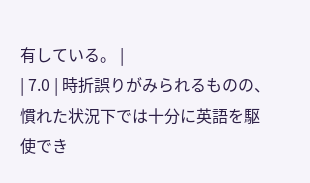有している。 |
| 7.0 | 時折誤りがみられるものの、慣れた状況下では十分に英語を駆使でき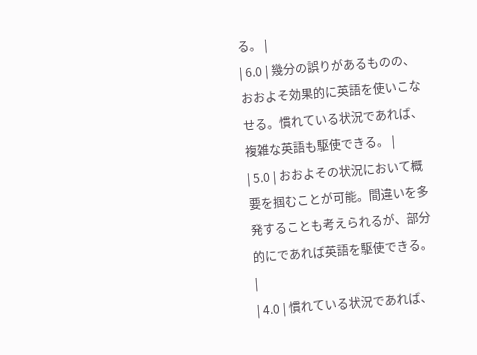る。 |
| 6.0 | 幾分の誤りがあるものの、おおよそ効果的に英語を使いこなせる。慣れている状況であれば、複雑な英語も駆使できる。 |
| 5.0 | おおよその状況において概要を掴むことが可能。間違いを多発することも考えられるが、部分的にであれば英語を駆使できる。 |
| 4.0 | 慣れている状況であれば、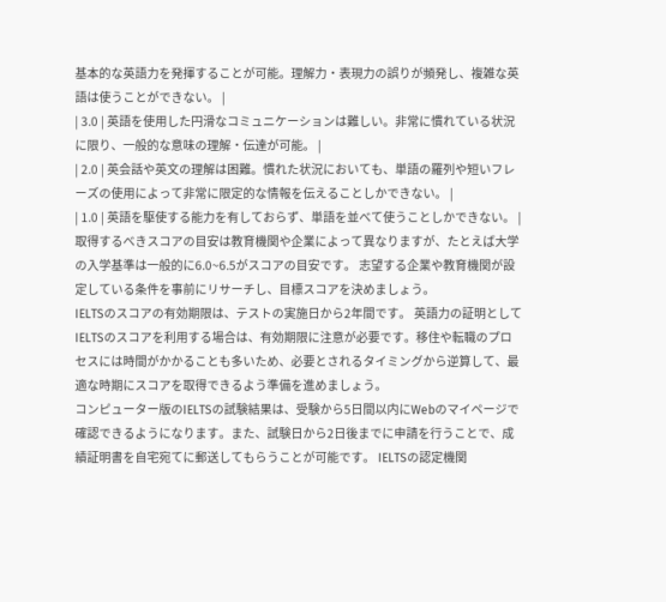基本的な英語力を発揮することが可能。理解力・表現力の誤りが頻発し、複雑な英語は使うことができない。 |
| 3.0 | 英語を使用した円滑なコミュニケーションは難しい。非常に慣れている状況に限り、一般的な意味の理解・伝達が可能。 |
| 2.0 | 英会話や英文の理解は困難。慣れた状況においても、単語の羅列や短いフレーズの使用によって非常に限定的な情報を伝えることしかできない。 |
| 1.0 | 英語を駆使する能力を有しておらず、単語を並べて使うことしかできない。 |
取得するべきスコアの目安は教育機関や企業によって異なりますが、たとえば大学の入学基準は一般的に6.0~6.5がスコアの目安です。 志望する企業や教育機関が設定している条件を事前にリサーチし、目標スコアを決めましょう。
IELTSのスコアの有効期限は、テストの実施日から2年間です。 英語力の証明としてIELTSのスコアを利用する場合は、有効期限に注意が必要です。移住や転職のプロセスには時間がかかることも多いため、必要とされるタイミングから逆算して、最適な時期にスコアを取得できるよう準備を進めましょう。
コンピューター版のIELTSの試験結果は、受験から5日間以内にWebのマイページで確認できるようになります。また、試験日から2日後までに申請を行うことで、成績証明書を自宅宛てに郵送してもらうことが可能です。 IELTSの認定機関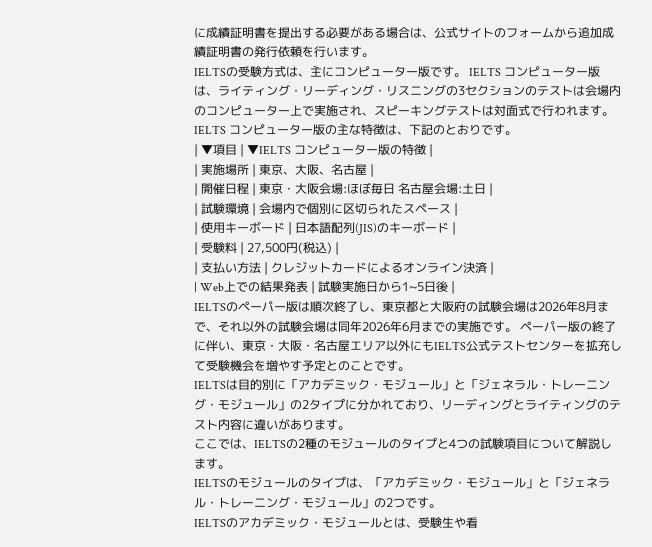に成績証明書を提出する必要がある場合は、公式サイトのフォームから追加成績証明書の発行依頼を行います。
IELTSの受験方式は、主にコンピューター版です。 IELTS コンピューター版は、ライティング・リーディング・リスニングの3セクションのテストは会場内のコンピューター上で実施され、スピーキングテストは対面式で行われます。
IELTS コンピューター版の主な特徴は、下記のとおりです。
| ▼項目 | ▼IELTS コンピューター版の特徴 |
| 実施場所 | 東京、大阪、名古屋 |
| 開催日程 | 東京・大阪会場:ほぼ毎日 名古屋会場:土日 |
| 試験環境 | 会場内で個別に区切られたスペース |
| 使用キーボード | 日本語配列(JIS)のキーボード |
| 受験料 | 27,500円(税込) |
| 支払い方法 | クレジットカードによるオンライン決済 |
| Web上での結果発表 | 試験実施日から1~5日後 |
IELTSのペーパー版は順次終了し、東京都と大阪府の試験会場は2026年8月まで、それ以外の試験会場は同年2026年6月までの実施です。 ペーパー版の終了に伴い、東京・大阪・名古屋エリア以外にもIELTS公式テストセンターを拡充して受験機会を増やす予定とのことです。
IELTSは目的別に「アカデミック・モジュール」と「ジェネラル・トレーニング・モジュール」の2タイプに分かれており、リーディングとライティングのテスト内容に違いがあります。
ここでは、IELTSの2種のモジュールのタイプと4つの試験項目について解説します。
IELTSのモジュールのタイプは、「アカデミック・モジュール」と「ジェネラル・トレーニング・モジュール」の2つです。
IELTSのアカデミック・モジュールとは、受験生や看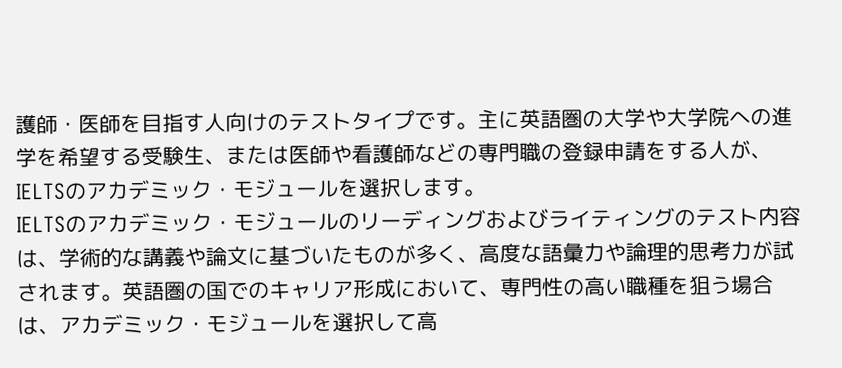護師・医師を目指す人向けのテストタイプです。主に英語圏の大学や大学院への進学を希望する受験生、または医師や看護師などの専門職の登録申請をする人が、IELTSのアカデミック・モジュールを選択します。
IELTSのアカデミック・モジュールのリーディングおよびライティングのテスト内容は、学術的な講義や論文に基づいたものが多く、高度な語彙力や論理的思考力が試されます。英語圏の国でのキャリア形成において、専門性の高い職種を狙う場合は、アカデミック・モジュールを選択して高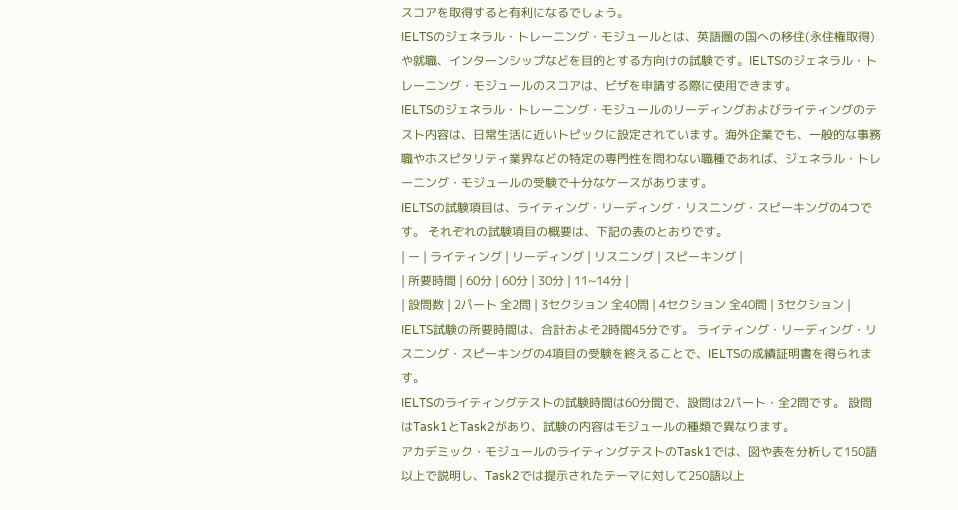スコアを取得すると有利になるでしょう。
IELTSのジェネラル・トレーニング・モジュールとは、英語圏の国への移住(永住権取得)や就職、インターンシップなどを目的とする方向けの試験です。IELTSのジェネラル・トレーニング・モジュールのスコアは、ビザを申請する際に使用できます。
IELTSのジェネラル・トレーニング・モジュールのリーディングおよびライティングのテスト内容は、日常生活に近いトピックに設定されています。海外企業でも、一般的な事務職やホスピタリティ業界などの特定の専門性を問わない職種であれば、ジェネラル・トレーニング・モジュールの受験で十分なケースがあります。
IELTSの試験項目は、ライティング・リーディング・リスニング・スピーキングの4つです。 それぞれの試験項目の概要は、下記の表のとおりです。
| ー | ライティング | リーディング | リスニング | スピーキング |
| 所要時間 | 60分 | 60分 | 30分 | 11~14分 |
| 設問数 | 2パート 全2問 | 3セクション 全40問 | 4セクション 全40問 | 3セクション |
IELTS試験の所要時間は、合計およそ2時間45分です。 ライティング・リーディング・リスニング・スピーキングの4項目の受験を終えることで、IELTSの成績証明書を得られます。
IELTSのライティングテストの試験時間は60分間で、設問は2パート・全2問です。 設問はTask1とTask2があり、試験の内容はモジュールの種類で異なります。
アカデミック・モジュールのライティングテストのTask1では、図や表を分析して150語以上で説明し、Task2では提示されたテーマに対して250語以上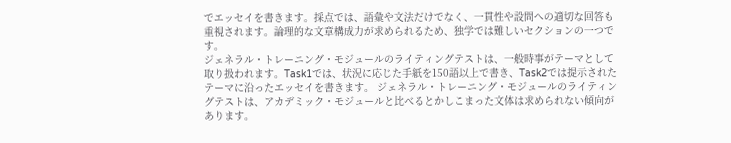でエッセイを書きます。採点では、語彙や文法だけでなく、一貫性や設問への適切な回答も重視されます。論理的な文章構成力が求められるため、独学では難しいセクションの一つです。
ジェネラル・トレーニング・モジュールのライティングテストは、一般時事がテーマとして取り扱われます。Task1では、状況に応じた手紙を150語以上で書き、Task2では提示されたテーマに沿ったエッセイを書きます。 ジェネラル・トレーニング・モジュールのライティングテストは、アカデミック・モジュールと比べるとかしこまった文体は求められない傾向があります。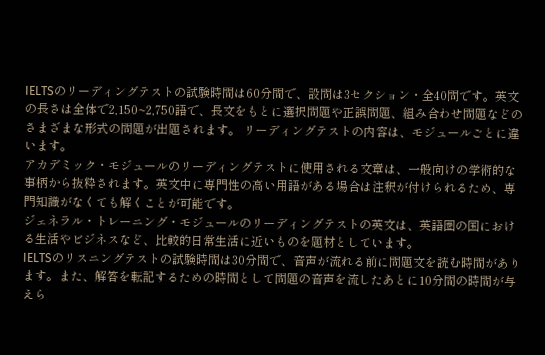IELTSのリーディングテストの試験時間は60分間で、設問は3セクション・全40問です。英文の長さは全体で2,150~2,750語で、長文をもとに選択問題や正誤問題、組み合わせ問題などのさまざまな形式の問題が出題されます。 リーディングテストの内容は、モジュールごとに違います。
アカデミック・モジュールのリーディングテストに使用される文章は、一般向けの学術的な事柄から抜粋されます。英文中に専門性の高い用語がある場合は注釈が付けられるため、専門知識がなくても解くことが可能です。
ジェネラル・トレーニング・モジュールのリーディングテストの英文は、英語圏の国における生活やビジネスなど、比較的日常生活に近いものを題材としています。
IELTSのリスニングテストの試験時間は30分間で、音声が流れる前に問題文を読む時間があります。また、解答を転記するための時間として問題の音声を流したあとに10分間の時間が与えら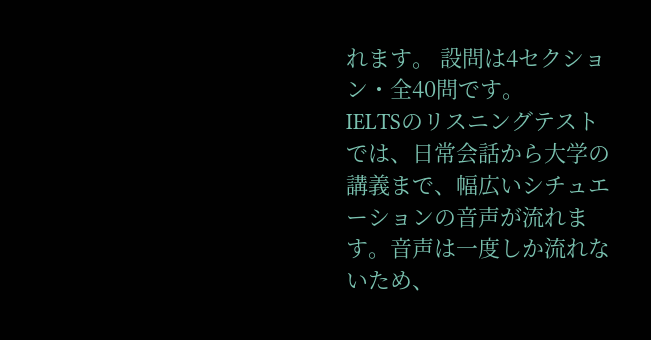れます。 設問は4セクション・全40問です。
IELTSのリスニングテストでは、日常会話から大学の講義まで、幅広いシチュエーションの音声が流れます。音声は一度しか流れないため、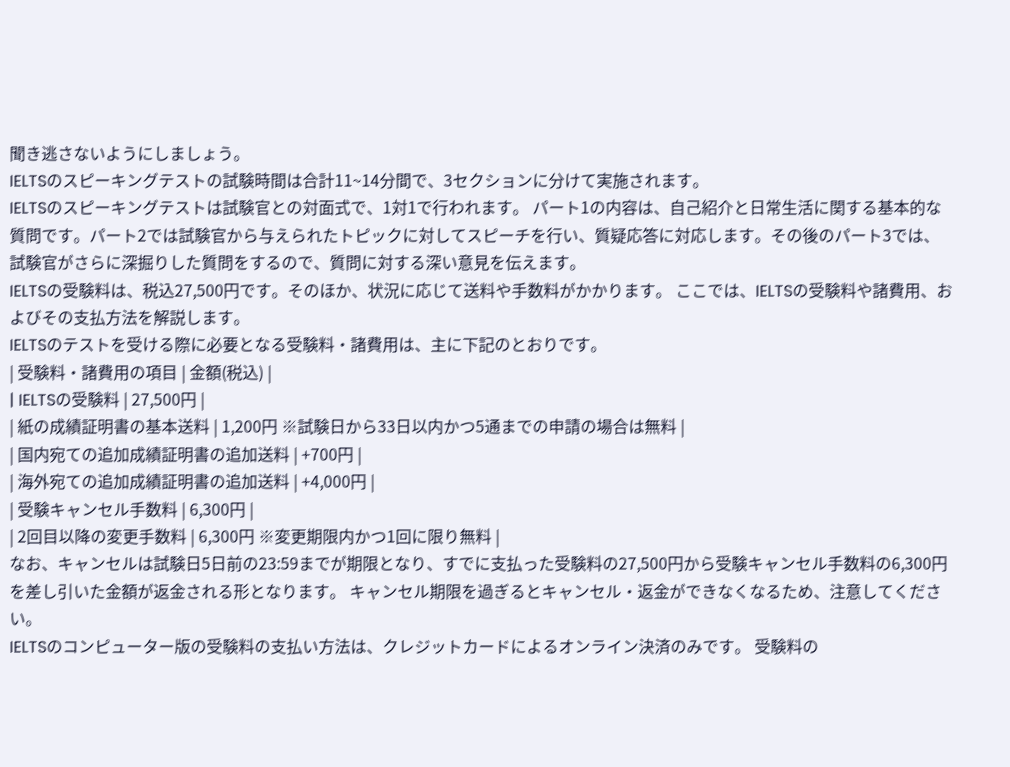聞き逃さないようにしましょう。
IELTSのスピーキングテストの試験時間は合計11~14分間で、3セクションに分けて実施されます。
IELTSのスピーキングテストは試験官との対面式で、1対1で行われます。 パート1の内容は、自己紹介と日常生活に関する基本的な質問です。パート2では試験官から与えられたトピックに対してスピーチを行い、質疑応答に対応します。その後のパート3では、試験官がさらに深掘りした質問をするので、質問に対する深い意見を伝えます。
IELTSの受験料は、税込27,500円です。そのほか、状況に応じて送料や手数料がかかります。 ここでは、IELTSの受験料や諸費用、およびその支払方法を解説します。
IELTSのテストを受ける際に必要となる受験料・諸費用は、主に下記のとおりです。
| 受験料・諸費用の項目 | 金額(税込) |
| IELTSの受験料 | 27,500円 |
| 紙の成績証明書の基本送料 | 1,200円 ※試験日から33日以内かつ5通までの申請の場合は無料 |
| 国内宛ての追加成績証明書の追加送料 | +700円 |
| 海外宛ての追加成績証明書の追加送料 | +4,000円 |
| 受験キャンセル手数料 | 6,300円 |
| 2回目以降の変更手数料 | 6,300円 ※変更期限内かつ1回に限り無料 |
なお、キャンセルは試験日5日前の23:59までが期限となり、すでに支払った受験料の27,500円から受験キャンセル手数料の6,300円を差し引いた金額が返金される形となります。 キャンセル期限を過ぎるとキャンセル・返金ができなくなるため、注意してください。
IELTSのコンピューター版の受験料の支払い方法は、クレジットカードによるオンライン決済のみです。 受験料の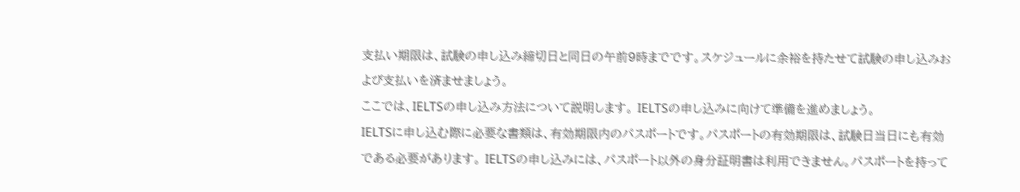支払い期限は、試験の申し込み締切日と同日の午前9時までです。スケジュールに余裕を持たせて試験の申し込みおよび支払いを済ませましょう。
ここでは、IELTSの申し込み方法について説明します。 IELTSの申し込みに向けて準備を進めましょう。
IELTSに申し込む際に必要な書類は、有効期限内のパスポートです。パスポートの有効期限は、試験日当日にも有効である必要があります。 IELTSの申し込みには、パスポート以外の身分証明書は利用できません。パスポートを持って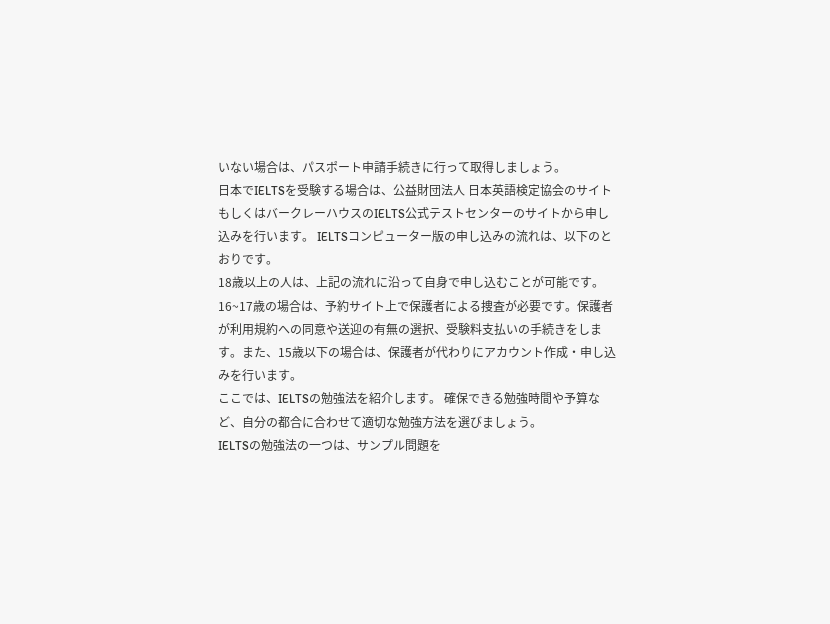いない場合は、パスポート申請手続きに行って取得しましょう。
日本でIELTSを受験する場合は、公益財団法人 日本英語検定協会のサイトもしくはバークレーハウスのIELTS公式テストセンターのサイトから申し込みを行います。 IELTSコンピューター版の申し込みの流れは、以下のとおりです。
18歳以上の人は、上記の流れに沿って自身で申し込むことが可能です。 16~17歳の場合は、予約サイト上で保護者による捜査が必要です。保護者が利用規約への同意や送迎の有無の選択、受験料支払いの手続きをします。また、15歳以下の場合は、保護者が代わりにアカウント作成・申し込みを行います。
ここでは、IELTSの勉強法を紹介します。 確保できる勉強時間や予算など、自分の都合に合わせて適切な勉強方法を選びましょう。
IELTSの勉強法の一つは、サンプル問題を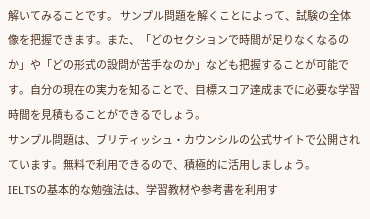解いてみることです。 サンプル問題を解くことによって、試験の全体像を把握できます。また、「どのセクションで時間が足りなくなるのか」や「どの形式の設問が苦手なのか」なども把握することが可能です。自分の現在の実力を知ることで、目標スコア達成までに必要な学習時間を見積もることができるでしょう。
サンプル問題は、ブリティッシュ・カウンシルの公式サイトで公開されています。無料で利用できるので、積極的に活用しましょう。
IELTSの基本的な勉強法は、学習教材や参考書を利用す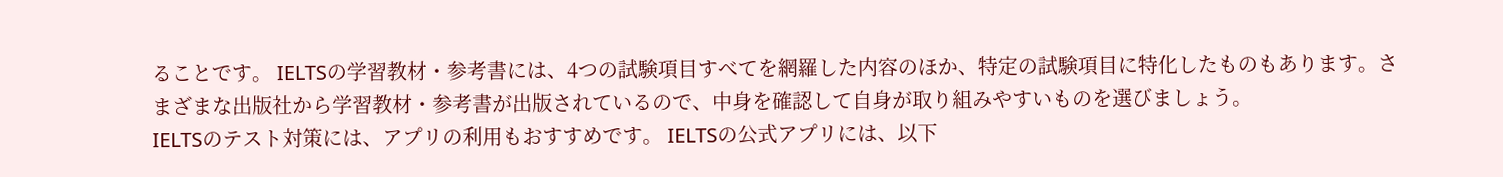ることです。 IELTSの学習教材・参考書には、4つの試験項目すべてを網羅した内容のほか、特定の試験項目に特化したものもあります。さまざまな出版社から学習教材・参考書が出版されているので、中身を確認して自身が取り組みやすいものを選びましょう。
IELTSのテスト対策には、アプリの利用もおすすめです。 IELTSの公式アプリには、以下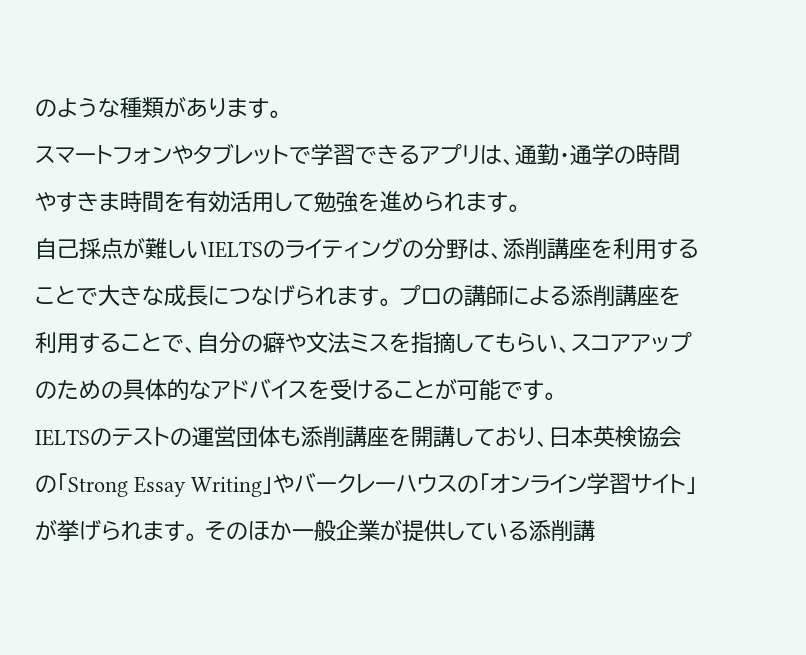のような種類があります。
スマートフォンやタブレットで学習できるアプリは、通勤・通学の時間やすきま時間を有効活用して勉強を進められます。
自己採点が難しいIELTSのライティングの分野は、添削講座を利用することで大きな成長につなげられます。 プロの講師による添削講座を利用することで、自分の癖や文法ミスを指摘してもらい、スコアアップのための具体的なアドバイスを受けることが可能です。
IELTSのテストの運営団体も添削講座を開講しており、日本英検協会の「Strong Essay Writing」やバークレーハウスの「オンライン学習サイト」が挙げられます。 そのほか一般企業が提供している添削講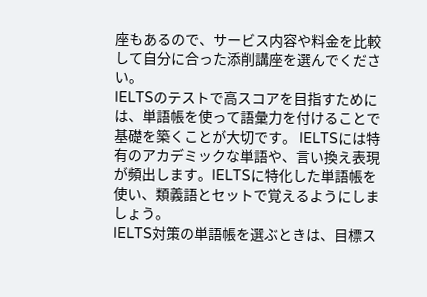座もあるので、サービス内容や料金を比較して自分に合った添削講座を選んでください。
IELTSのテストで高スコアを目指すためには、単語帳を使って語彙力を付けることで基礎を築くことが大切です。 IELTSには特有のアカデミックな単語や、言い換え表現が頻出します。IELTSに特化した単語帳を使い、類義語とセットで覚えるようにしましょう。
IELTS対策の単語帳を選ぶときは、目標ス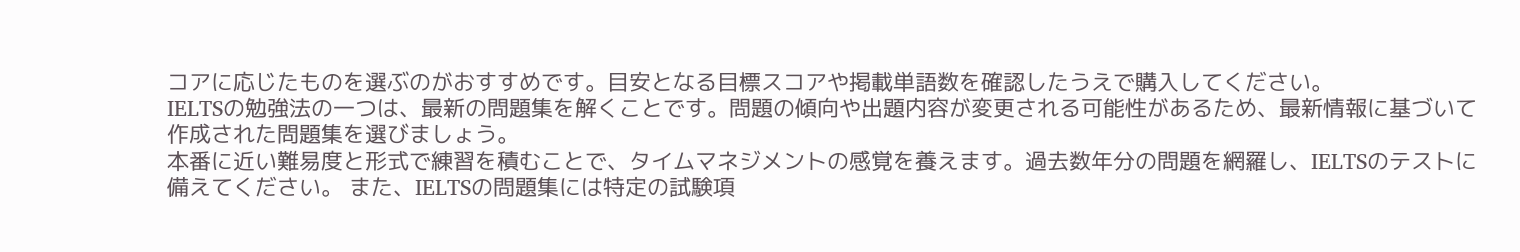コアに応じたものを選ぶのがおすすめです。目安となる目標スコアや掲載単語数を確認したうえで購入してください。
IELTSの勉強法の一つは、最新の問題集を解くことです。問題の傾向や出題内容が変更される可能性があるため、最新情報に基づいて作成された問題集を選びましょう。
本番に近い難易度と形式で練習を積むことで、タイムマネジメントの感覚を養えます。過去数年分の問題を網羅し、IELTSのテストに備えてください。 また、IELTSの問題集には特定の試験項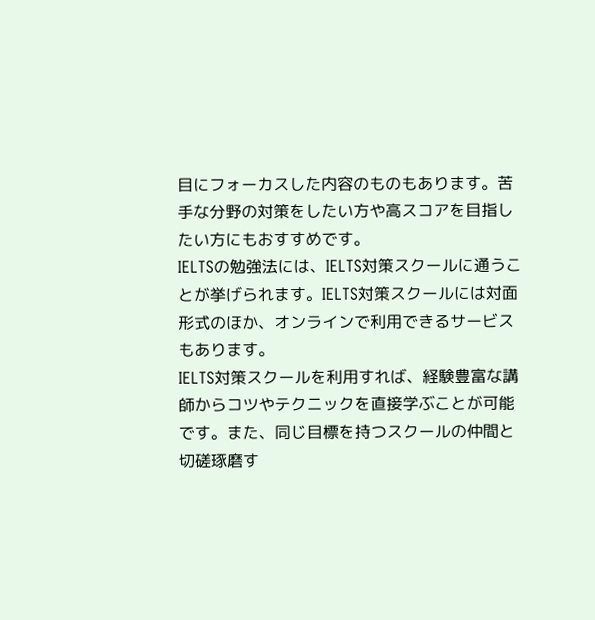目にフォーカスした内容のものもあります。苦手な分野の対策をしたい方や高スコアを目指したい方にもおすすめです。
IELTSの勉強法には、IELTS対策スクールに通うことが挙げられます。IELTS対策スクールには対面形式のほか、オンラインで利用できるサービスもあります。
IELTS対策スクールを利用すれば、経験豊富な講師からコツやテクニックを直接学ぶことが可能です。また、同じ目標を持つスクールの仲間と切磋琢磨す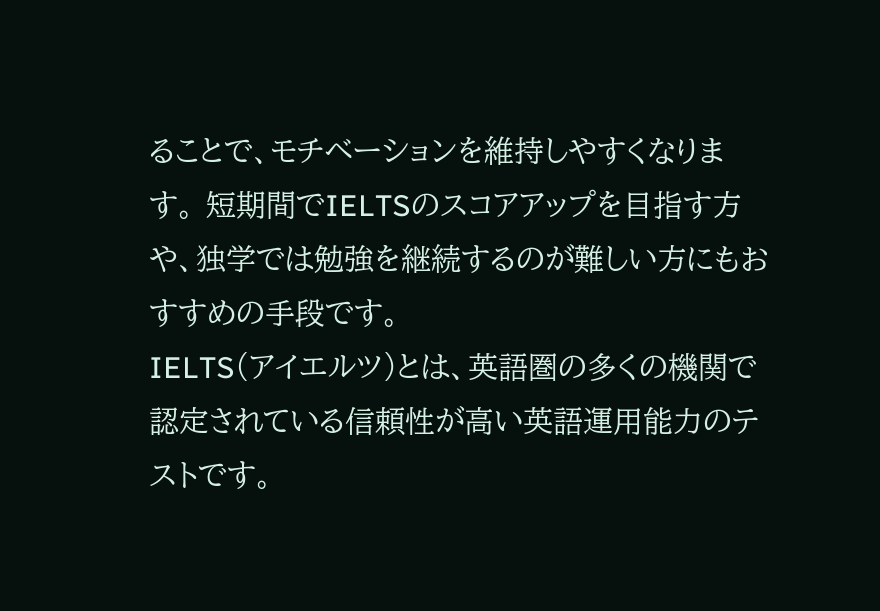ることで、モチベーションを維持しやすくなります。 短期間でIELTSのスコアアップを目指す方や、独学では勉強を継続するのが難しい方にもおすすめの手段です。
IELTS(アイエルツ)とは、英語圏の多くの機関で認定されている信頼性が高い英語運用能力のテストです。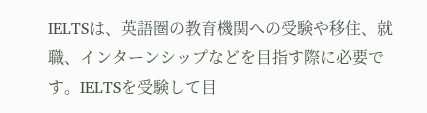IELTSは、英語圏の教育機関への受験や移住、就職、インターンシップなどを目指す際に必要です。IELTSを受験して目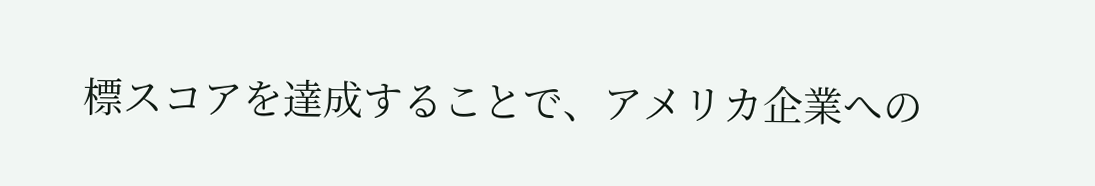標スコアを達成することで、アメリカ企業への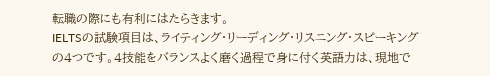転職の際にも有利にはたらきます。
IELTSの試験項目は、ライティング・リーディング・リスニング・スピーキングの4つです。4技能をバランスよく磨く過程で身に付く英語力は、現地で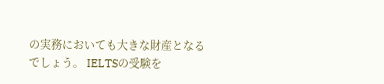の実務においても大きな財産となるでしょう。 IELTSの受験を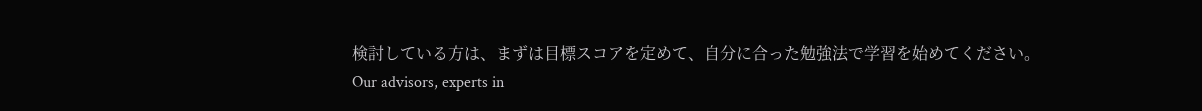検討している方は、まずは目標スコアを定めて、自分に合った勉強法で学習を始めてください。
Our advisors, experts in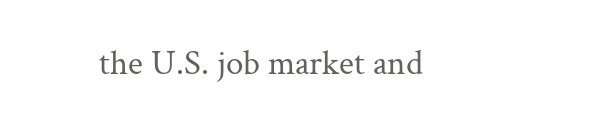the U.S. job market and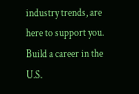industry trends, are here to support you.
Build a career in the U.S.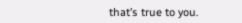that’s true to you.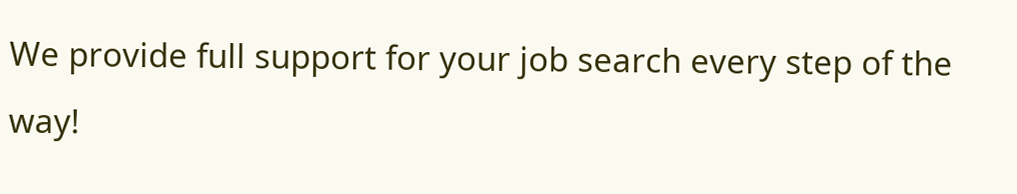We provide full support for your job search every step of the way!